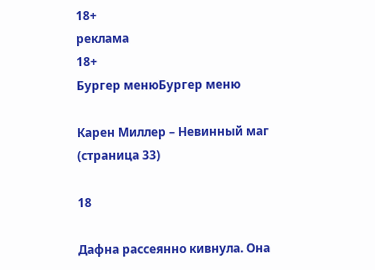18+
реклама
18+
Бургер менюБургер меню

Карен Миллер – Невинный маг (страница 33)

18

Дафна рассеянно кивнула. Она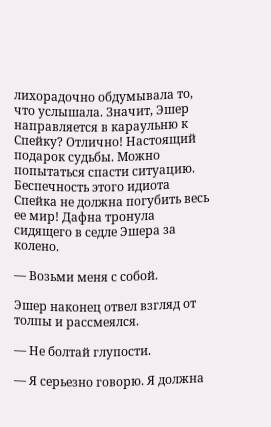лихорадочно обдумывала то, что услышала. Значит, Эшер направляется в караульню к Спейку? Отлично! Настоящий подарок судьбы. Можно попытаться спасти ситуацию. Беспечность этого идиота Спейка не должна погубить весь ее мир! Дафна тронула сидящего в седле Эшера за колено.

— Возьми меня с собой.

Эшер наконец отвел взгляд от толпы и рассмеялся.

— Не болтай глупости.

— Я серьезно говорю. Я должна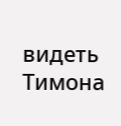видеть Тимона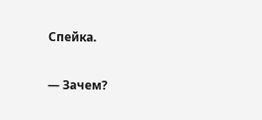Спейка.

— Зачем?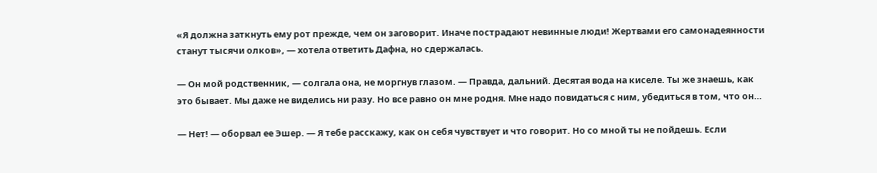«Я должна заткнуть ему рот прежде, чем он заговорит. Иначе пострадают невинные люди! Жертвами его самонадеянности станут тысячи олков», — хотела ответить Дафна, но сдержалась.

— Он мой родственник, — солгала она, не моргнув глазом. — Правда, дальний. Десятая вода на киселе. Ты же знаешь, как это бывает. Мы даже не виделись ни разу. Но все равно он мне родня. Мне надо повидаться с ним, убедиться в том, что он…

— Нет! — оборвал ее Эшер. — Я тебе расскажу, как он себя чувствует и что говорит. Но со мной ты не пойдешь. Если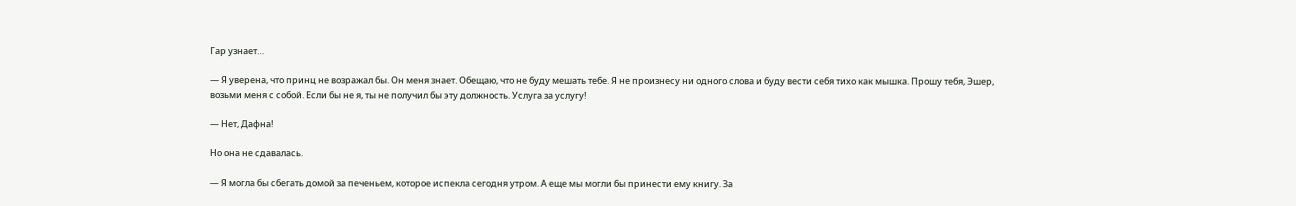Гар узнает…

— Я уверена, что принц не возражал бы. Он меня знает. Обещаю, что не буду мешать тебе. Я не произнесу ни одного слова и буду вести себя тихо как мышка. Прошу тебя, Эшер, возьми меня с собой. Если бы не я, ты не получил бы эту должность. Услуга за услугу!

— Нет, Дафна!

Но она не сдавалась.

— Я могла бы сбегать домой за печеньем, которое испекла сегодня утром. А еще мы могли бы принести ему книгу. За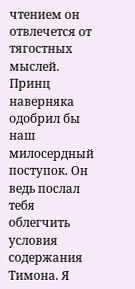чтением он отвлечется от тягостных мыслей. Принц наверняка одобрил бы наш милосердный поступок. Он ведь послал тебя облегчить условия содержания Тимона. Я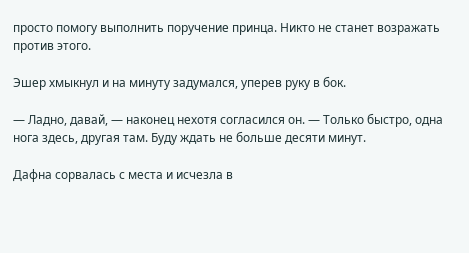просто помогу выполнить поручение принца. Никто не станет возражать против этого.

Эшер хмыкнул и на минуту задумался, уперев руку в бок.

— Ладно, давай, — наконец нехотя согласился он. — Только быстро, одна нога здесь, другая там. Буду ждать не больше десяти минут.

Дафна сорвалась с места и исчезла в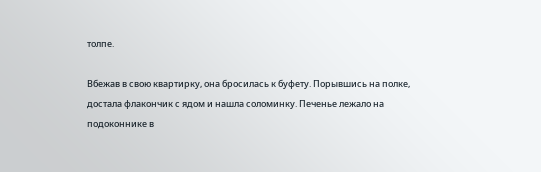толпе.

Вбежав в свою квартирку, она бросилась к буфету. Порывшись на полке, достала флакончик с ядом и нашла соломинку. Печенье лежало на подоконнике в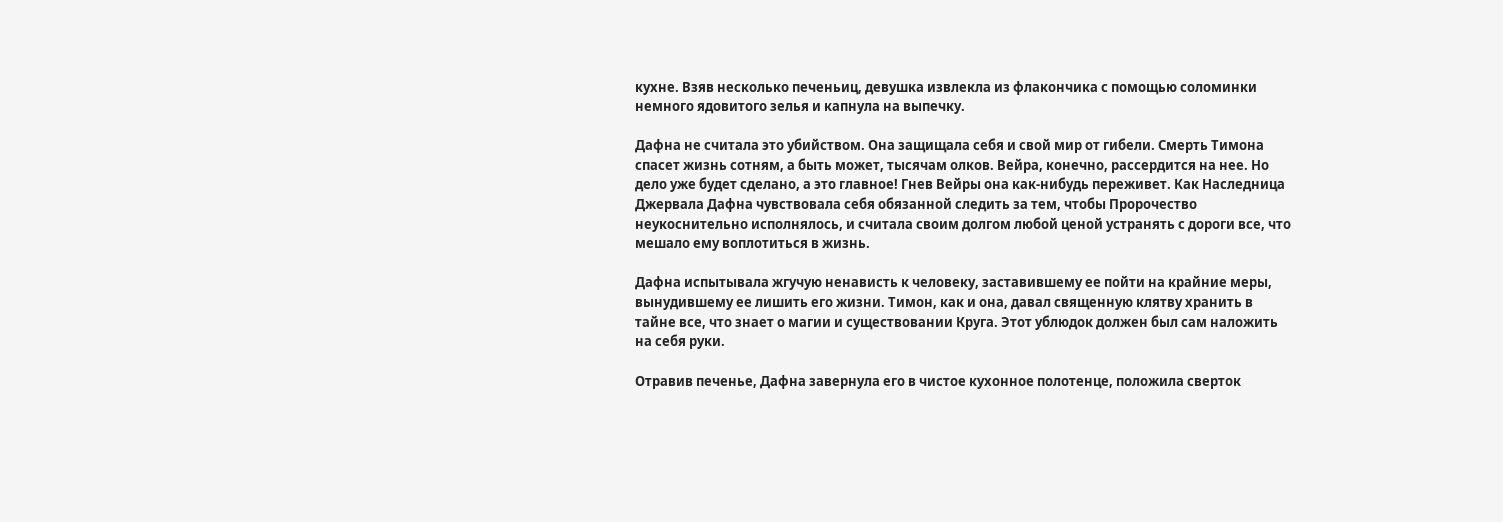кухне. Взяв несколько печеньиц, девушка извлекла из флакончика с помощью соломинки немного ядовитого зелья и капнула на выпечку.

Дафна не считала это убийством. Она защищала себя и свой мир от гибели. Смерть Тимона спасет жизнь сотням, а быть может, тысячам олков. Вейра, конечно, рассердится на нее. Но дело уже будет сделано, а это главное! Гнев Вейры она как-нибудь переживет. Как Наследница Джервала Дафна чувствовала себя обязанной следить за тем, чтобы Пророчество неукоснительно исполнялось, и считала своим долгом любой ценой устранять с дороги все, что мешало ему воплотиться в жизнь.

Дафна испытывала жгучую ненависть к человеку, заставившему ее пойти на крайние меры, вынудившему ее лишить его жизни. Тимон, как и она, давал священную клятву хранить в тайне все, что знает о магии и существовании Круга. Этот ублюдок должен был сам наложить на себя руки.

Отравив печенье, Дафна завернула его в чистое кухонное полотенце, положила сверток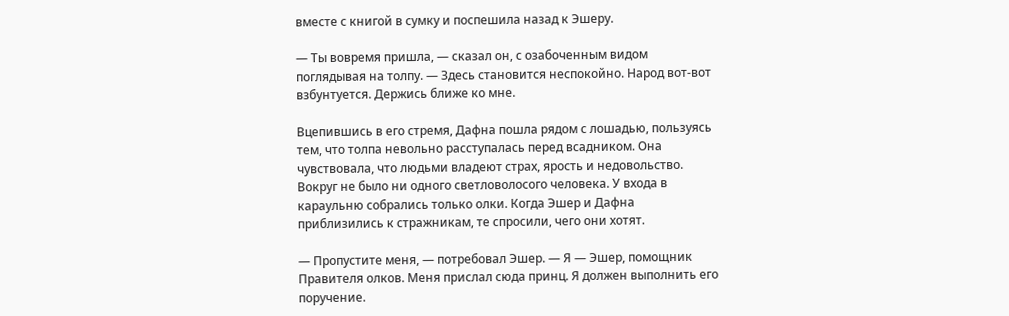вместе с книгой в сумку и поспешила назад к Эшеру.

— Ты вовремя пришла, — сказал он, с озабоченным видом поглядывая на толпу. — Здесь становится неспокойно. Народ вот-вот взбунтуется. Держись ближе ко мне.

Вцепившись в его стремя, Дафна пошла рядом с лошадью, пользуясь тем, что толпа невольно расступалась перед всадником. Она чувствовала, что людьми владеют страх, ярость и недовольство. Вокруг не было ни одного светловолосого человека. У входа в караульню собрались только олки. Когда Эшер и Дафна приблизились к стражникам, те спросили, чего они хотят.

— Пропустите меня, — потребовал Эшер. — Я — Эшер, помощник Правителя олков. Меня прислал сюда принц. Я должен выполнить его поручение.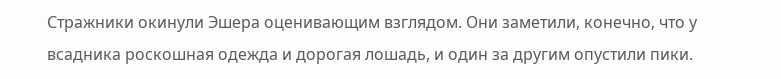Стражники окинули Эшера оценивающим взглядом. Они заметили, конечно, что у всадника роскошная одежда и дорогая лошадь, и один за другим опустили пики.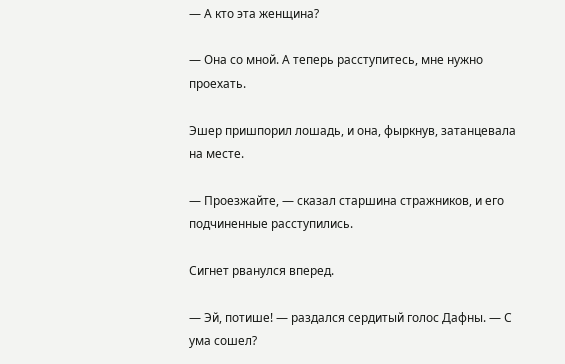— А кто эта женщина?

— Она со мной. А теперь расступитесь, мне нужно проехать.

Эшер пришпорил лошадь, и она, фыркнув, затанцевала на месте.

— Проезжайте, — сказал старшина стражников, и его подчиненные расступились.

Сигнет рванулся вперед.

— Эй, потише! — раздался сердитый голос Дафны. — С ума сошел?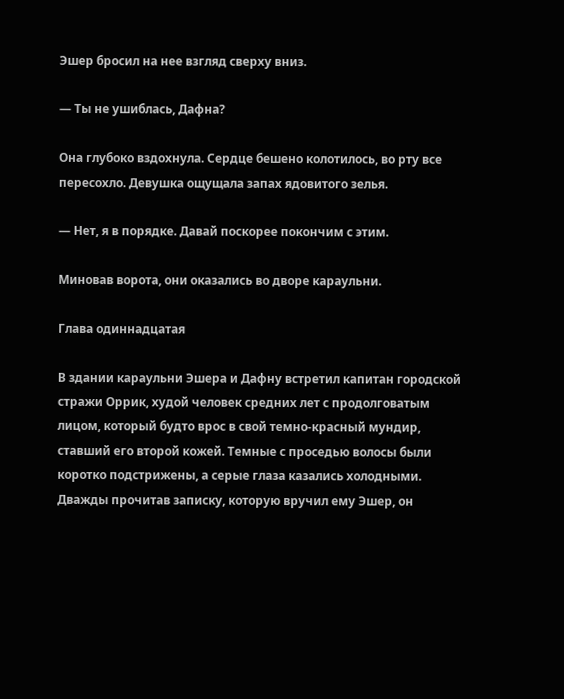Эшер бросил на нее взгляд сверху вниз.

— Ты не ушиблась, Дафна?

Она глубоко вздохнула. Сердце бешено колотилось, во рту все пересохло. Девушка ощущала запах ядовитого зелья.

— Нет, я в порядке. Давай поскорее покончим с этим.

Миновав ворота, они оказались во дворе караульни.

Глава одиннадцатая

В здании караульни Эшера и Дафну встретил капитан городской стражи Оррик, худой человек средних лет с продолговатым лицом, который будто врос в свой темно-красный мундир, ставший его второй кожей. Темные с проседью волосы были коротко подстрижены, а серые глаза казались холодными. Дважды прочитав записку, которую вручил ему Эшер, он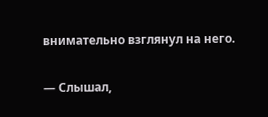внимательно взглянул на него.

— Слышал,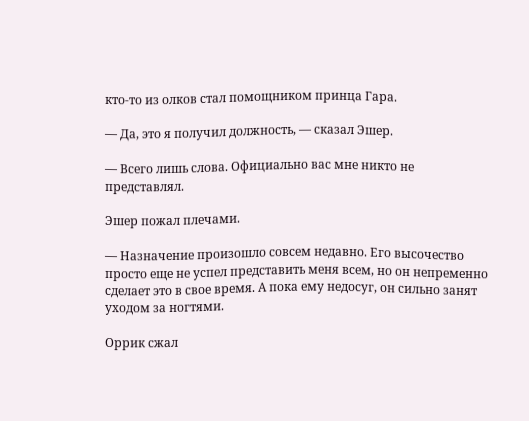кто-то из олков стал помощником принца Гара.

— Да, это я получил должность, — сказал Эшер.

— Всего лишь слова. Официально вас мне никто не представлял.

Эшер пожал плечами.

— Назначение произошло совсем недавно. Его высочество просто еще не успел представить меня всем, но он непременно сделает это в свое время. А пока ему недосуг, он сильно занят уходом за ногтями.

Оррик сжал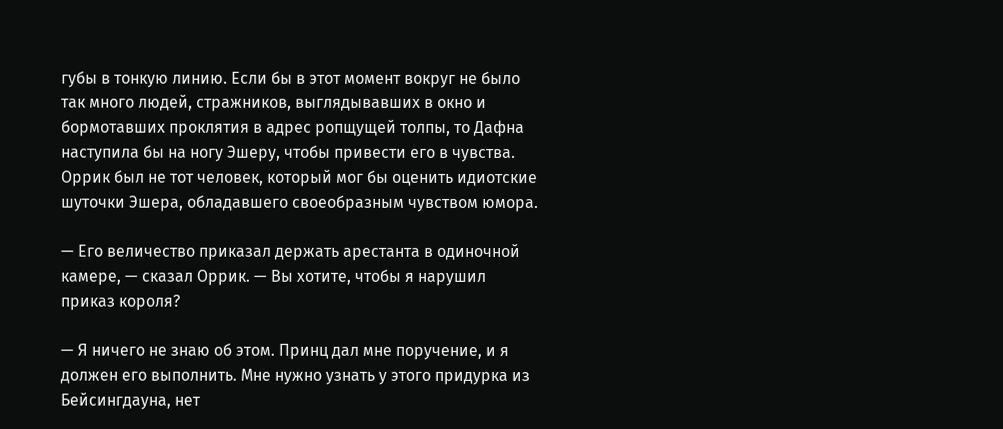губы в тонкую линию. Если бы в этот момент вокруг не было так много людей, стражников, выглядывавших в окно и бормотавших проклятия в адрес ропщущей толпы, то Дафна наступила бы на ногу Эшеру, чтобы привести его в чувства. Оррик был не тот человек, который мог бы оценить идиотские шуточки Эшера, обладавшего своеобразным чувством юмора.

— Его величество приказал держать арестанта в одиночной камере, — сказал Оррик. — Вы хотите, чтобы я нарушил приказ короля?

— Я ничего не знаю об этом. Принц дал мне поручение, и я должен его выполнить. Мне нужно узнать у этого придурка из Бейсингдауна, нет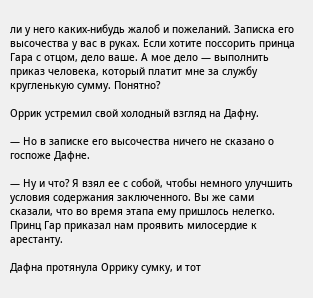ли у него каких-нибудь жалоб и пожеланий. Записка его высочества у вас в руках. Если хотите поссорить принца Гара с отцом, дело ваше. А мое дело — выполнить приказ человека, который платит мне за службу кругленькую сумму. Понятно?

Оррик устремил свой холодный взгляд на Дафну.

— Но в записке его высочества ничего не сказано о госпоже Дафне.

— Ну и что? Я взял ее с собой, чтобы немного улучшить условия содержания заключенного. Вы же сами сказали, что во время этапа ему пришлось нелегко. Принц Гар приказал нам проявить милосердие к арестанту.

Дафна протянула Оррику сумку, и тот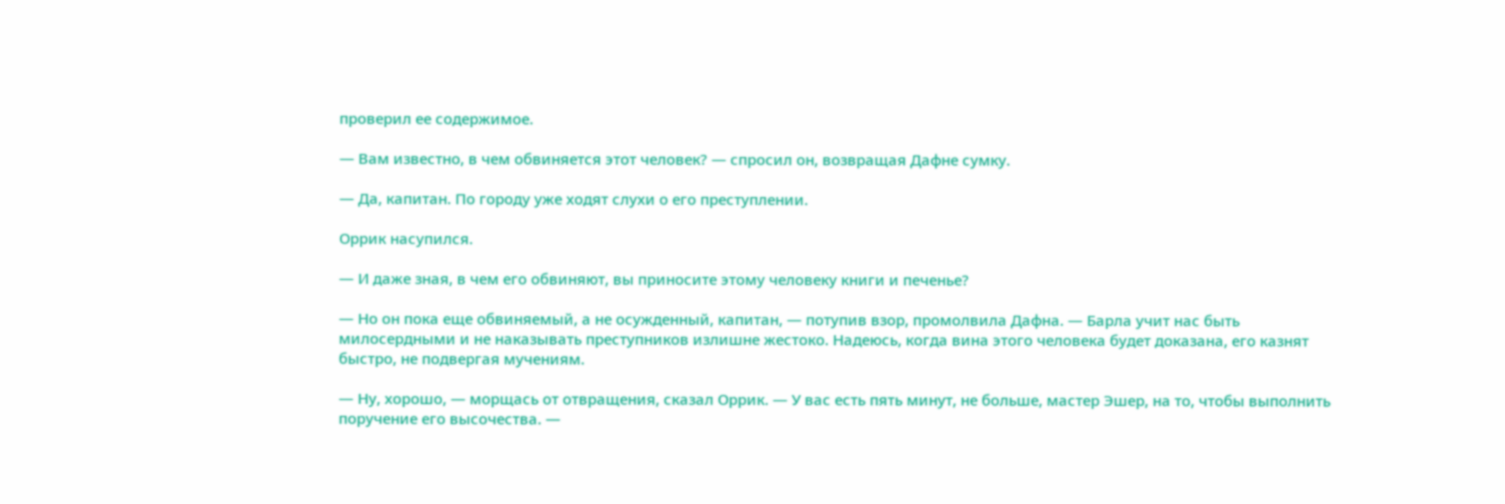проверил ее содержимое.

— Вам известно, в чем обвиняется этот человек? — спросил он, возвращая Дафне сумку.

— Да, капитан. По городу уже ходят слухи о его преступлении.

Оррик насупился.

— И даже зная, в чем его обвиняют, вы приносите этому человеку книги и печенье?

— Но он пока еще обвиняемый, а не осужденный, капитан, — потупив взор, промолвила Дафна. — Барла учит нас быть милосердными и не наказывать преступников излишне жестоко. Надеюсь, когда вина этого человека будет доказана, его казнят быстро, не подвергая мучениям.

— Ну, хорошо, — морщась от отвращения, сказал Оррик. — У вас есть пять минут, не больше, мастер Эшер, на то, чтобы выполнить поручение его высочества. —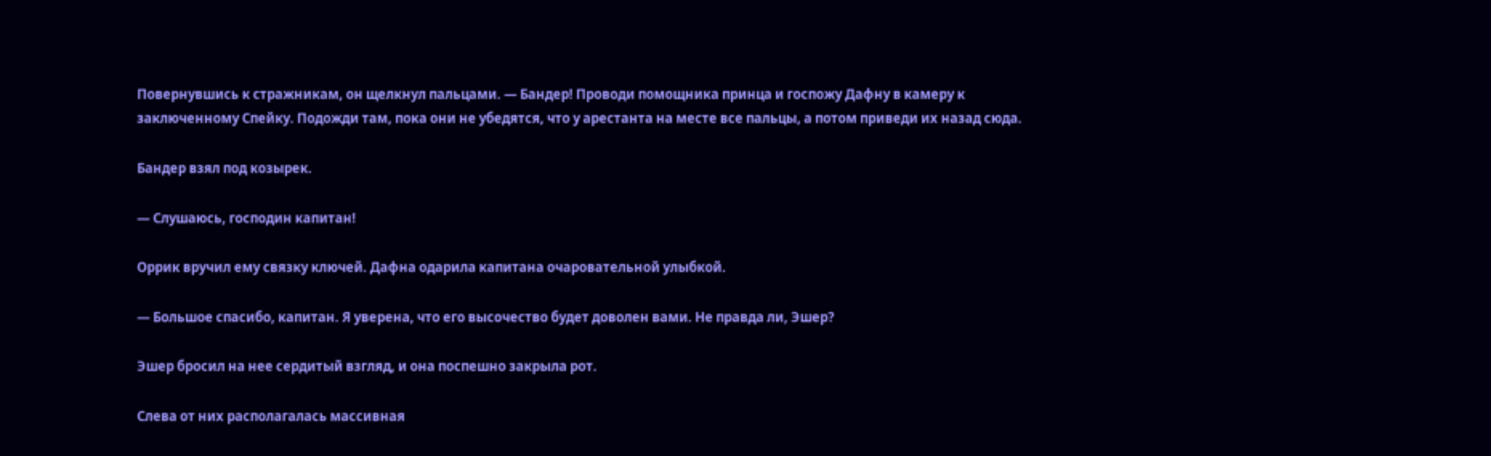Повернувшись к стражникам, он щелкнул пальцами. — Бандер! Проводи помощника принца и госпожу Дафну в камеру к заключенному Спейку. Подожди там, пока они не убедятся, что у арестанта на месте все пальцы, а потом приведи их назад сюда.

Бандер взял под козырек.

— Слушаюсь, господин капитан!

Оррик вручил ему связку ключей. Дафна одарила капитана очаровательной улыбкой.

— Большое спасибо, капитан. Я уверена, что его высочество будет доволен вами. Не правда ли, Эшер?

Эшер бросил на нее сердитый взгляд, и она поспешно закрыла рот.

Слева от них располагалась массивная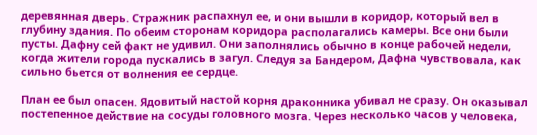деревянная дверь. Стражник распахнул ее, и они вышли в коридор, который вел в глубину здания. По обеим сторонам коридора располагались камеры. Все они были пусты. Дафну сей факт не удивил. Они заполнялись обычно в конце рабочей недели, когда жители города пускались в загул. Следуя за Бандером, Дафна чувствовала, как сильно бьется от волнения ее сердце.

План ее был опасен. Ядовитый настой корня драконника убивал не сразу. Он оказывал постепенное действие на сосуды головного мозга. Через несколько часов у человека,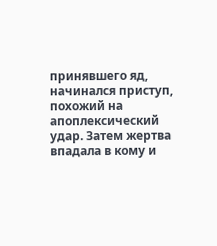принявшего яд, начинался приступ, похожий на апоплексический удар. Затем жертва впадала в кому и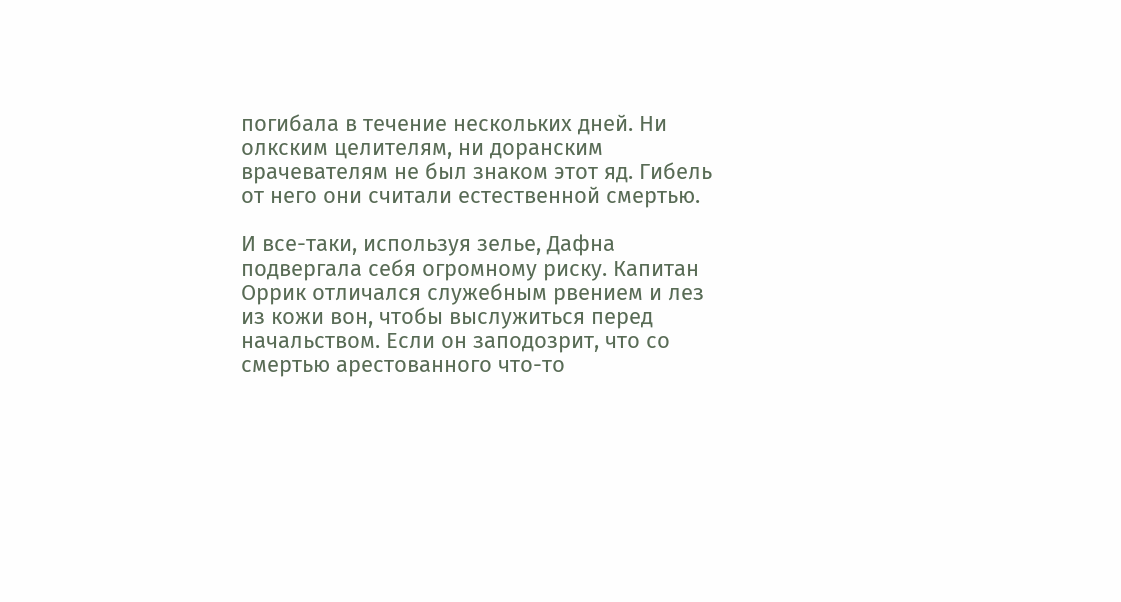погибала в течение нескольких дней. Ни олкским целителям, ни доранским врачевателям не был знаком этот яд. Гибель от него они считали естественной смертью.

И все-таки, используя зелье, Дафна подвергала себя огромному риску. Капитан Оррик отличался служебным рвением и лез из кожи вон, чтобы выслужиться перед начальством. Если он заподозрит, что со смертью арестованного что-то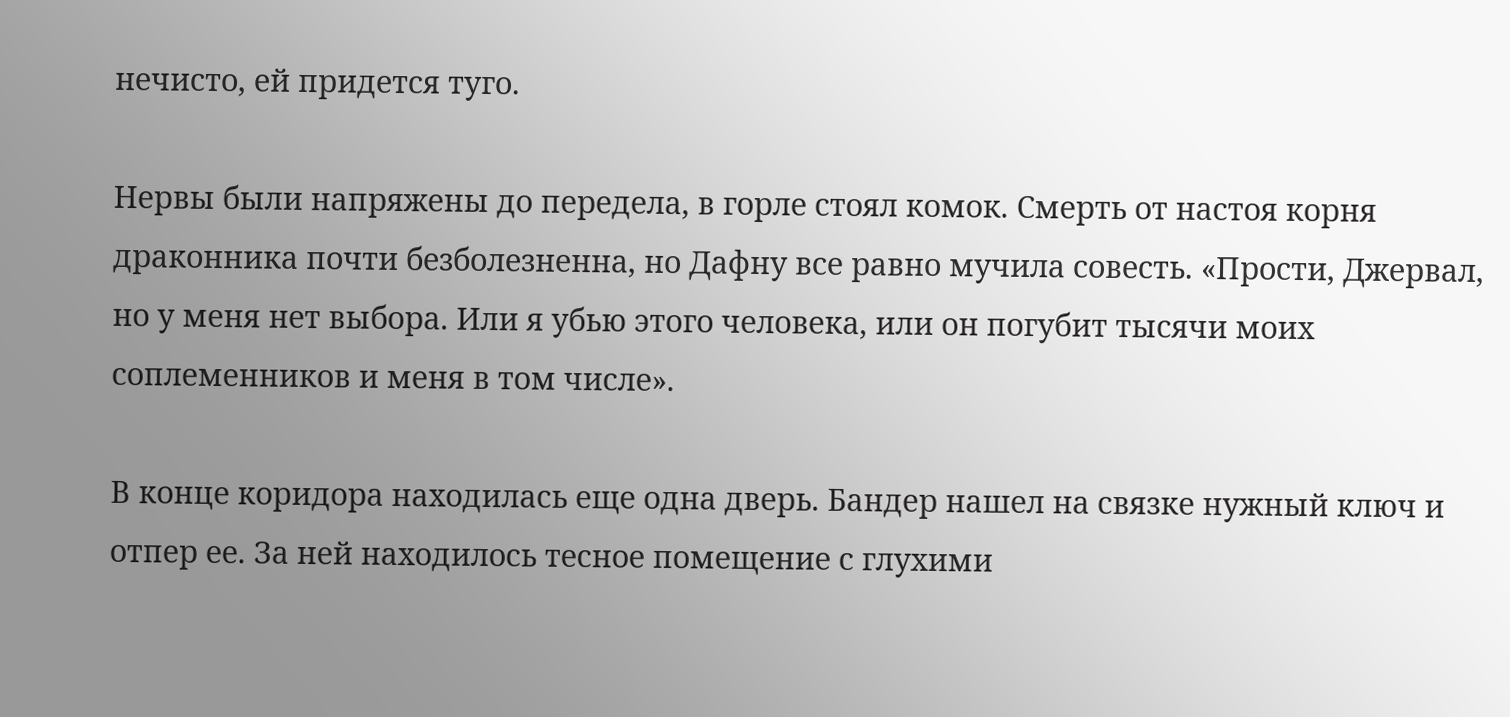нечисто, ей придется туго.

Нервы были напряжены до передела, в горле стоял комок. Смерть от настоя корня драконника почти безболезненна, но Дафну все равно мучила совесть. «Прости, Джервал, но у меня нет выбора. Или я убью этого человека, или он погубит тысячи моих соплеменников и меня в том числе».

В конце коридора находилась еще одна дверь. Бандер нашел на связке нужный ключ и отпер ее. За ней находилось тесное помещение с глухими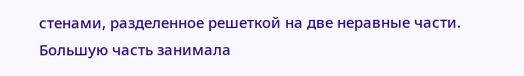стенами, разделенное решеткой на две неравные части. Большую часть занимала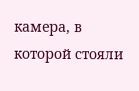камера, в которой стояли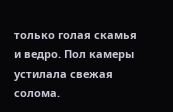только голая скамья и ведро. Пол камеры устилала свежая солома.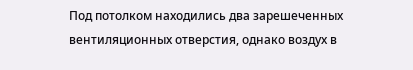Под потолком находились два зарешеченных вентиляционных отверстия, однако воздух в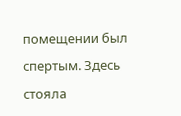помещении был спертым. Здесь стояла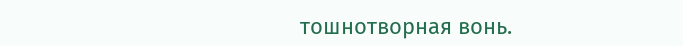тошнотворная вонь.